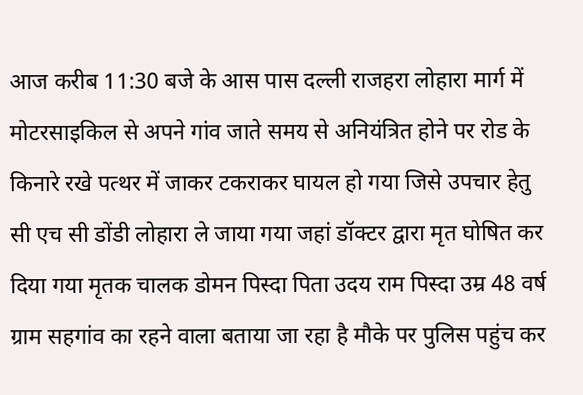आज करीब 11:30 बजे के आस पास दल्ली राजहरा लोहारा मार्ग में मोटरसाइकिल से अपने गांव जाते समय से अनियंत्रित होने पर रोड के किनारे रखे पत्थर में जाकर टकराकर घायल हो गया जिसे उपचार हेतु सी एच सी डोंडी लोहारा ले जाया गया जहां डॉक्टर द्वारा मृत घोषित कर दिया गया मृतक चालक डोमन पिस्दा पिता उदय राम पिस्दा उम्र 48 वर्ष ग्राम सहगांव का रहने वाला बताया जा रहा है मौके पर पुलिस पहुंच कर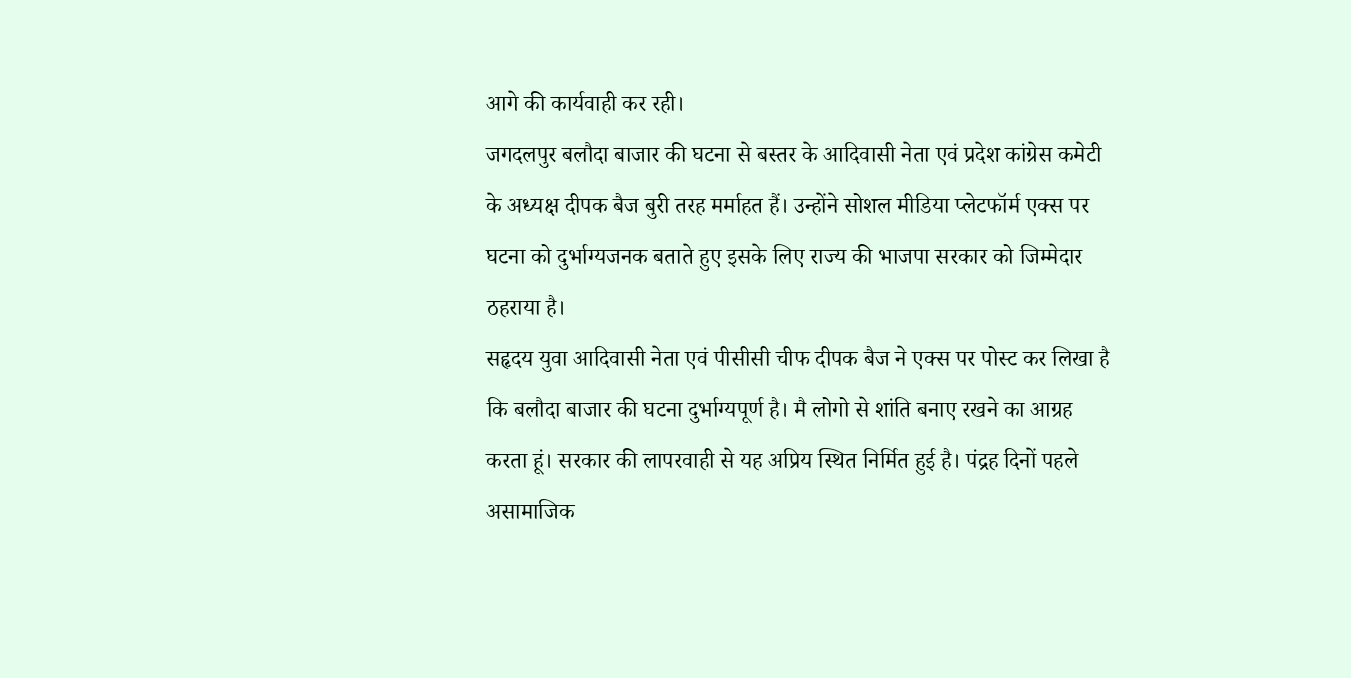आगे की कार्यवाही कर रही।
जगदलपुर बलौदा बाजार की घटना से बस्तर के आदिवासी नेता एवं प्रदेश कांग्रेस कमेटी के अध्यक्ष दीपक बैज बुरी तरह मर्माहत हैं। उन्होंने सोशल मीडिया प्लेटफॉर्म एक्स पर घटना को दुर्भाग्यजनक बताते हुए इसके लिए राज्य की भाजपा सरकार को जिम्मेदार ठहराया है।
सहृदय युवा आदिवासी नेता एवं पीसीसी चीफ दीपक बैज ने एक्स पर पोस्ट कर लिखा है कि बलौदा बाजार की घटना दुर्भाग्यपूर्ण है। मै लोगो से शांति बनाए रखने का आग्रह करता हूं। सरकार की लापरवाही से यह अप्रिय स्थित निर्मित हुई है। पंद्रह दिनों पहले असामाजिक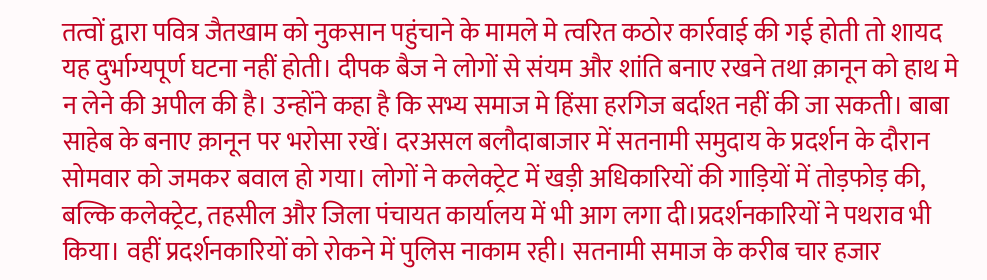तत्वों द्वारा पवित्र जैतखाम को नुकसान पहुंचाने के मामले मे त्वरित कठोर कार्रवाई की गई होती तो शायद यह दुर्भाग्यपूर्ण घटना नहीं होती। दीपक बैज ने लोगों से संयम और शांति बनाए रखने तथा क़ानून को हाथ मे न लेने की अपील की है। उन्होंने कहा है कि सभ्य समाज मे हिंसा हरगिज बर्दाश्त नहीं की जा सकती। बाबा साहेब के बनाए क़ानून पर भरोसा रखें। दरअसल बलौदाबाजार में सतनामी समुदाय के प्रदर्शन के दौरान सोमवार को जमकर बवाल हो गया। लोगों ने कलेक्ट्रेट में खड़ी अधिकारियों की गाड़ियों में तोड़फोड़ की, बल्कि कलेक्ट्रेट, तहसील और जिला पंचायत कार्यालय में भी आग लगा दी।प्रदर्शनकारियों ने पथराव भी किया। वहीं प्रदर्शनकारियों को रोकने में पुलिस नाकाम रही। सतनामी समाज के करीब चार हजार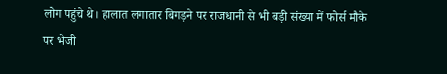लोग पहुंचे थे। हालात लगातार बिगड़ने पर राजधानी से भी बड़ी संख्या में फोर्स मौके पर भेजी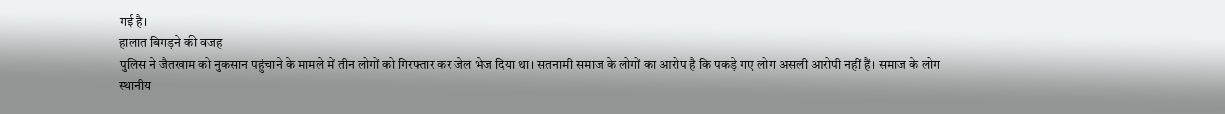गई है।
हालात बिगड़ने की वजह
पुलिस ने जैतखाम को नुकसान पहुंचाने के मामले में तीन लोगों को गिरफ्तार कर जेल भेज दिया था। सतनामी समाज के लोगों का आरोप है कि पकड़े गए लोग असली आरोपी नहीं हैं। समाज के लोग स्थानीय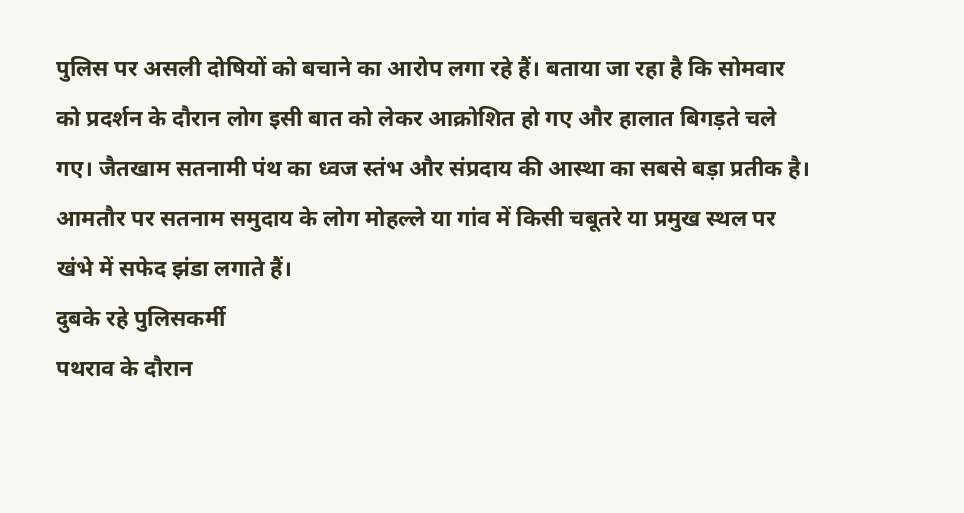पुलिस पर असली दोषियों को बचाने का आरोप लगा रहे हैं। बताया जा रहा है कि सोमवार को प्रदर्शन के दौरान लोग इसी बात को लेकर आक्रोशित हो गए और हालात बिगड़ते चले गए। जैतखाम सतनामी पंथ का ध्वज स्तंभ और संप्रदाय की आस्था का सबसे बड़ा प्रतीक है। आमतौर पर सतनाम समुदाय के लोग मोहल्ले या गांव में किसी चबूतरे या प्रमुख स्थल पर खंभे में सफेद झंडा लगाते हैं।
दुबके रहे पुलिसकर्मी
पथराव के दौरान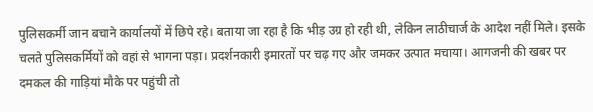पुलिसकर्मी जान बचाने कार्यालयों में छिपे रहे। बताया जा रहा है कि भीड़ उग्र हो रही थी, लेकिन लाठीचार्ज के आदेश नहीं मिले। इसके चलते पुलिसकर्मियों को वहां से भागना पड़ा। प्रदर्शनकारी इमारतों पर चढ़ गए और जमकर उत्पात मचाया। आगजनी की खबर पर दमकल की गाड़ियां मौके पर पहुंची तो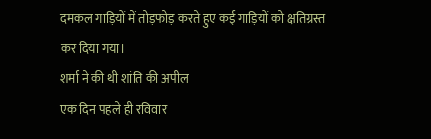दमकल गाड़ियों में तोड़फोड़ करते हुए कई गाड़ियों को क्षतिग्रस्त कर दिया गया।
शर्मा ने की थी शांति की अपील
एक दिन पहले ही रविवार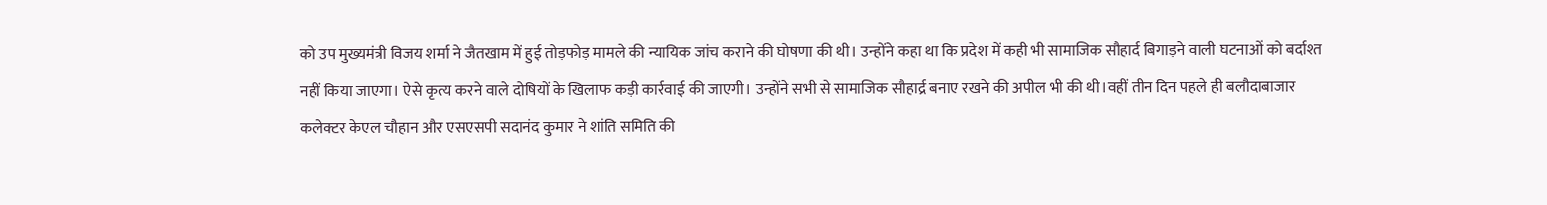को उप मुख्यमंत्री विजय शर्मा ने जैतखाम में हुई तोड़फोड़ मामले की न्यायिक जांच कराने की घोषणा की थी। उन्होंने कहा था कि प्रदेश में कही भी सामाजिक सौहार्द बिगाड़ने वाली घटनाओं को बर्दाश्त नहीं किया जाएगा। ऐसे कृत्य करने वाले दोषियों के खिलाफ कड़ी कार्रवाई की जाएगी। उन्होंने सभी से सामाजिक सौहार्द्र बनाए रखने की अपील भी की थी।वहीं तीन दिन पहले ही बलौदाबाजार कलेक्टर केएल चौहान और एसएसपी सदानंद कुमार ने शांति समिति की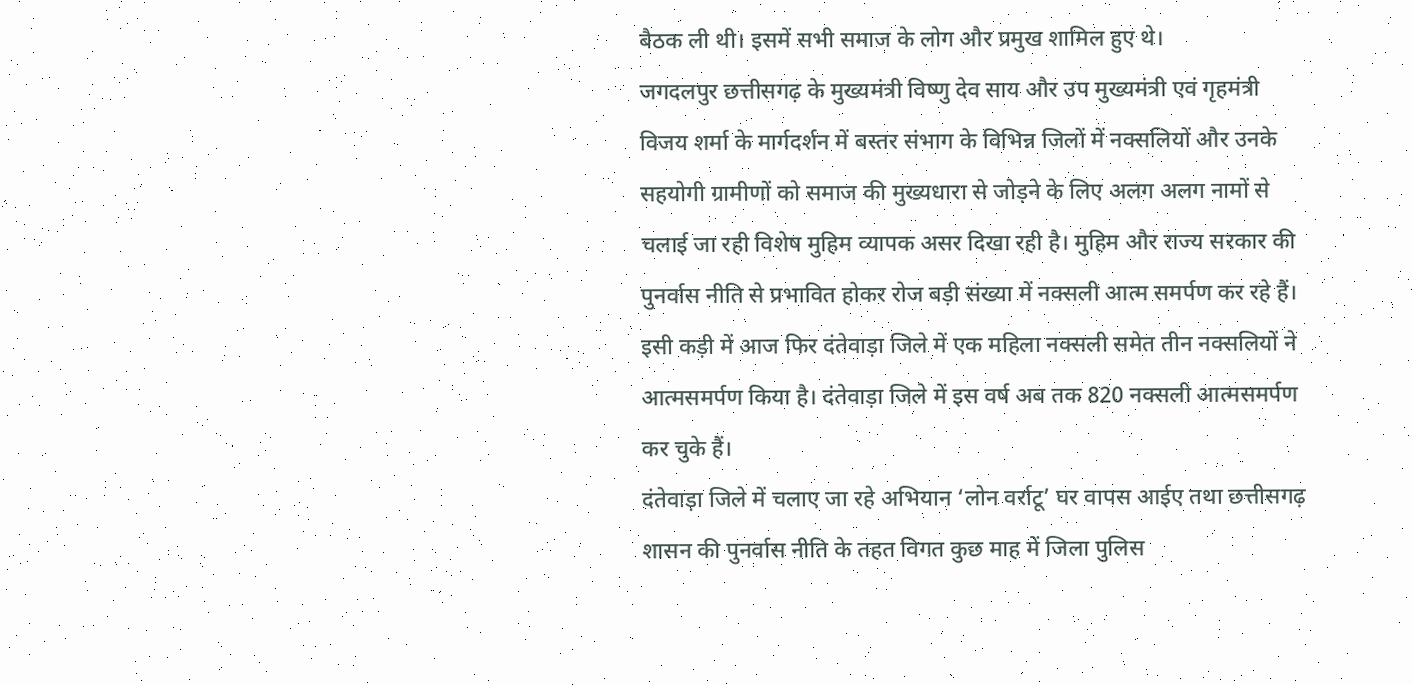बैठक ली थी। इसमें सभी समाज के लोग और प्रमुख शामिल हुए थे।
जगदलपुर छत्तीसगढ़ के मुख्यमंत्री विष्णु देव साय और उप मुख्यमंत्री एवं गृहमंत्री विजय शर्मा के मार्गदर्शन में बस्तर संभाग के विभिन्न जिलों में नक्सलियों और उनके सहयोगी ग्रामीणों को समाज की मुख्यधारा से जोड़ने के लिए अलग अलग नामों से चलाई जा रही विशेष मुहिम व्यापक असर दिखा रही है। मुहिम और राज्य सरकार की पुनर्वास नीति से प्रभावित होकर रोज बड़ी संख्या में नक्सली आत्म समर्पण कर रहे हैं। इसी कड़ी में आज फिर दंतेवाड़ा जिले में एक महिला नक्सली समेत तीन नक्सलियों ने आत्मसमर्पण किया है। दंतेवाड़ा जिले में इस वर्ष अब तक 820 नक्सली आत्मसमर्पण कर चुके हैं।
दंतेवाड़ा जिले में चलाए जा रहे अभियान ‘लोन वर्राटू’ घर वापस आईए तथा छत्तीसगढ़ शासन की पुनर्वास नीति के तहत विगत कुछ माह में जिला पुलिस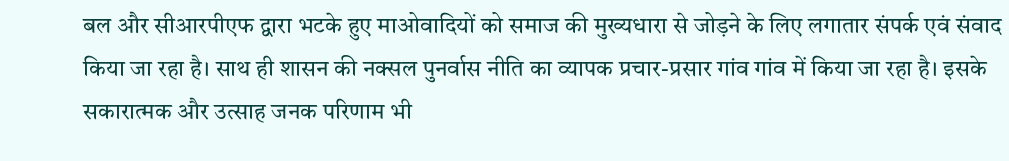बल और सीआरपीएफ द्वारा भटके हुए माओवादियों को समाज की मुख्यधारा से जोड़ने के लिए लगातार संपर्क एवं संवाद किया जा रहा है। साथ ही शासन की नक्सल पुनर्वास नीति का व्यापक प्रचार-प्रसार गांव गांव में किया जा रहा है। इसके सकारात्मक और उत्साह जनक परिणाम भी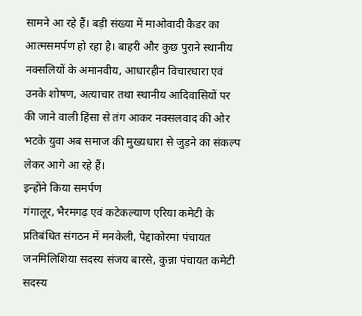सामने आ रहे हैं। बड़ी संख्या में माओवादी कैडर का आत्मसमर्पण हो रहा है। बाहरी और कुछ पुराने स्थानीय नक्सलियों के अमानवीय, आधारहीन विचारधारा एवं उनके शोषण, अत्याचार तथा स्थानीय आदिवासियों पर की जाने वाली हिंसा से तंग आकर नक्सलवाद की ओर भटके युवा अब समाज की मुख्यधारा से जुड़ने का संकल्प लेकर आगे आ रहे हैं।
इन्होंने किया समर्पण
गंगालूर, भैरमगढ़ एवं कटेकल्याण एरिया कमेटी के प्रतिबंधित संगठन में मनकेली, पेद्दाकोरमा पंचायत जनमिलिशिया सदस्य संजय बारसे, कुन्ना पंचायत कमेटी सदस्य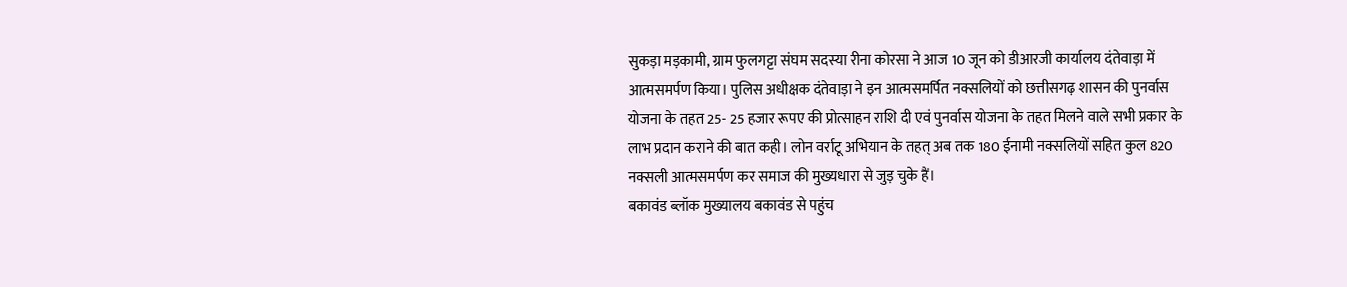सुकड़ा मड़कामी, ग्राम फुलगट्टा संघम सदस्या रीना कोरसा ने आज 10 जून को डीआरजी कार्यालय दंतेवाड़ा में आत्मसमर्पण किया। पुलिस अधीक्षक दंतेवाड़ा ने इन आत्मसमर्पित नक्सलियों को छत्तीसगढ़ शासन की पुनर्वास योजना के तहत 25- 25 हजार रूपए की प्रोत्साहन राशि दी एवं पुनर्वास योजना के तहत मिलने वाले सभी प्रकार के लाभ प्रदान कराने की बात कही। लोन वर्राटू अभियान के तहत् अब तक 180 ईनामी नक्सलियों सहित कुल 820 नक्सली आत्मसमर्पण कर समाज की मुख्यधारा से जुड़ चुके हैं।
बकावंड ब्लॉक मुख्यालय बकावंड से पहुंच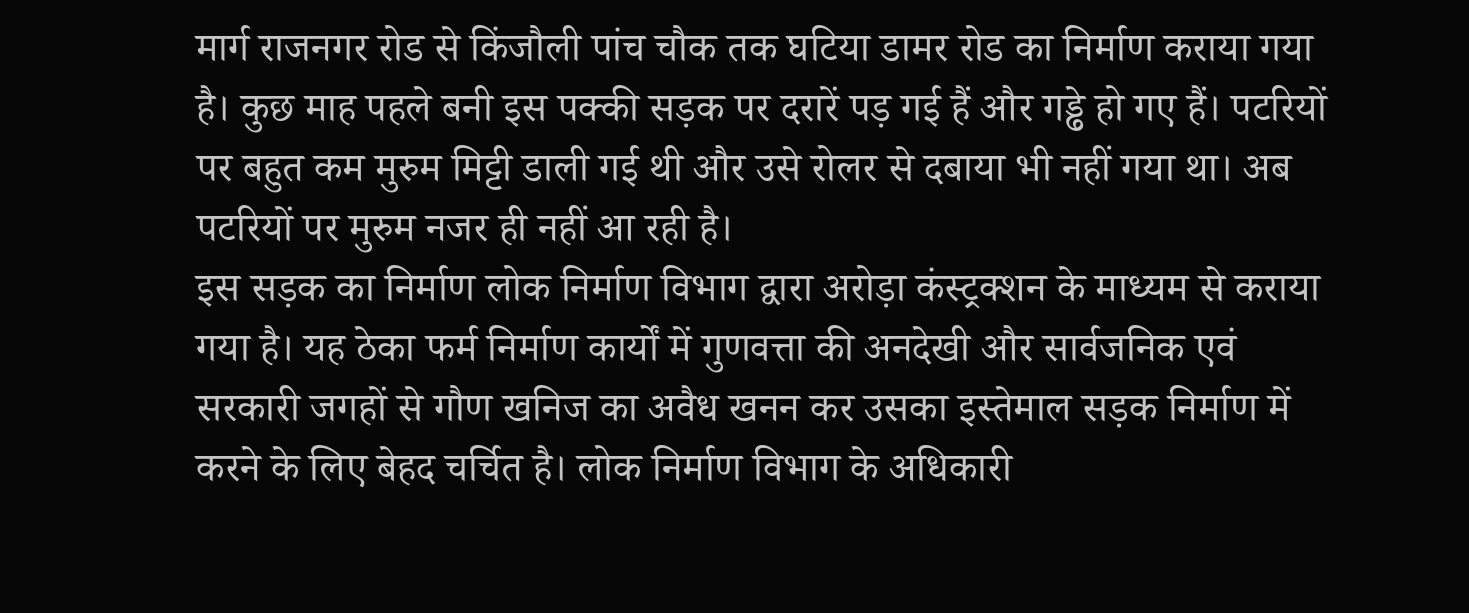मार्ग राजनगर रोड से किंजौली पांच चौक तक घटिया डामर रोड का निर्माण कराया गया है। कुछ माह पहले बनी इस पक्की सड़क पर दरारें पड़ गई हैं और गड्ढे हो गए हैं। पटरियों पर बहुत कम मुरुम मिट्टी डाली गई थी और उसे रोलर से दबाया भी नहीं गया था। अब पटरियों पर मुरुम नजर ही नहीं आ रही है।
इस सड़क का निर्माण लोक निर्माण विभाग द्वारा अरोड़ा कंस्ट्रक्शन के माध्यम से कराया गया है। यह ठेका फर्म निर्माण कार्यों में गुणवत्ता की अनदेखी और सार्वजनिक एवं सरकारी जगहों से गौण खनिज का अवैध खनन कर उसका इस्तेमाल सड़क निर्माण में करने के लिए बेहद चर्चित है। लोक निर्माण विभाग के अधिकारी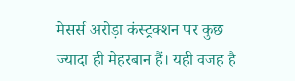मेसर्स अरोड़ा कंस्ट्रक्शन पर कुछ ज्यादा ही मेहरबान हैं। यही वजह है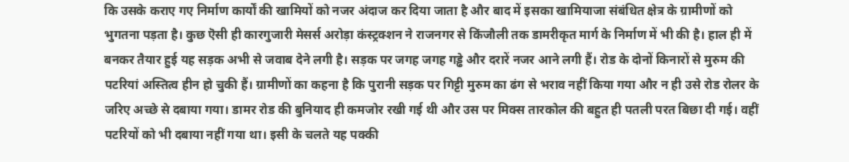कि उसके कराए गए निर्माण कार्यों की खामियों को नजर अंदाज कर दिया जाता है और बाद में इसका खामियाजा संबंधित क्षेत्र के ग्रामीणों को भुगतना पड़ता है। कुछ ऎसी ही कारगुजारी मेसर्स अरोड़ा कंस्ट्रक्शन ने राजनगर से किंजौली तक डामरीकृत मार्ग के निर्माण में भी की है। हाल ही में बनकर तैयार हुई यह सड़क अभी से जवाब देने लगी है। सड़क पर जगह जगह गड्ढे और दरारें नजर आने लगी हैं। रोड के दोनों किनारों से मुरुम की पटरियां अस्तित्व हीन हो चुकी हैं। ग्रामीणों का कहना है कि पुरानी सड़क पर गिट्टी मुरुम का ढंग से भराव नहीं किया गया और न ही उसे रोड रोलर के जरिए अच्छे से दबाया गया। डामर रोड की बुनियाद ही कमजोर रखी गई थी और उस पर मिक्स तारकोल की बहुत ही पतली परत बिछा दी गई। वहीं पटरियों को भी दबाया नहीं गया था। इसी के चलते यह पक्की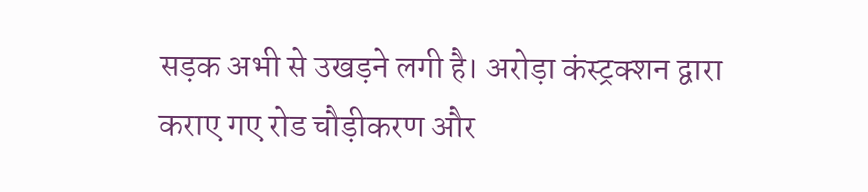सड़क अभी से उखड़ने लगी है। अरोड़ा कंस्ट्रक्शन द्वारा कराए गए रोड चौड़ीकरण और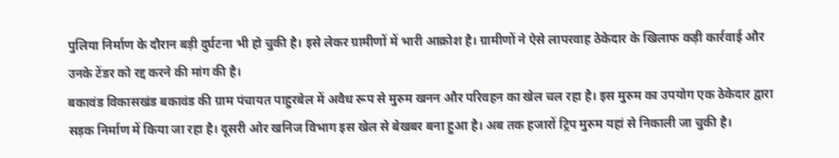पुलिया निर्माण के दौरान बड़ी दुर्घटना भी हो चुकी है। इसे लेकर ग्रामीणों में भारी आक्रोश है। ग्रामीणों ने ऐसे लापरवाह ठेकेदार के खिलाफ कड़ी कार्रवाई और उनके टेंडर को रद्द करने की मांग की है।
बकावंड विकासखंड बकावंड की ग्राम पंचायत पाहुरबेल में अवैध रूप से मुरुम खनन और परिवहन का खेल चल रहा है। इस मुरुम का उपयोग एक ठेकेदार द्वारा सड़क निर्माण में किया जा रहा है। दूसरी ओर खनिज विभाग इस खेल से बेखबर बना हुआ है। अब तक हजारों ट्रिप मुरुम यहां से निकाली जा चुकी है।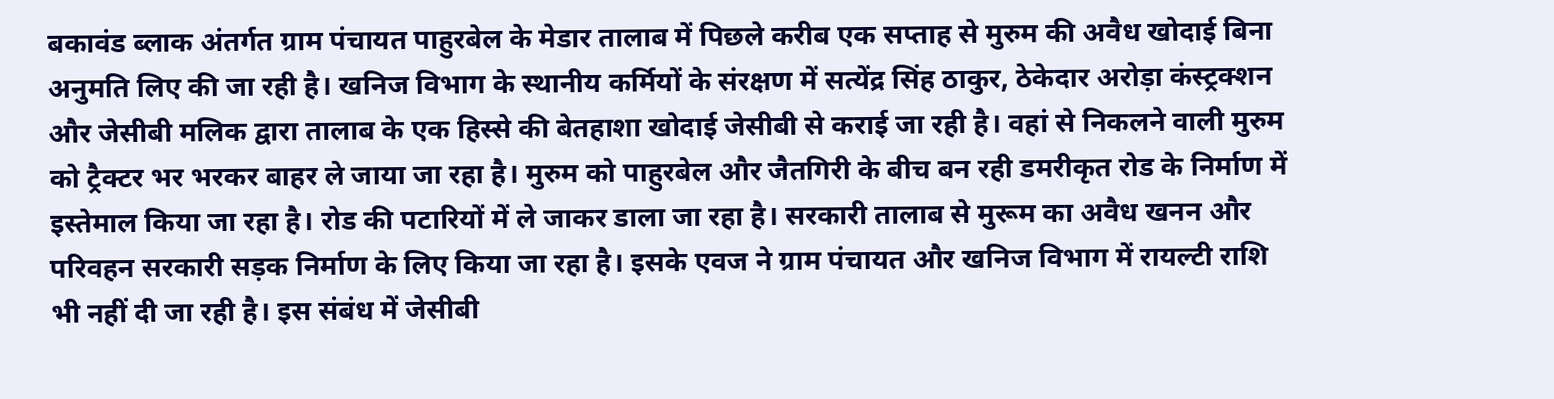बकावंड ब्लाक अंतर्गत ग्राम पंचायत पाहुरबेल के मेडार तालाब में पिछले करीब एक सप्ताह से मुरुम की अवैध खोदाई बिना अनुमति लिए की जा रही है। खनिज विभाग के स्थानीय कर्मियों के संरक्षण में सत्येंद्र सिंह ठाकुर, ठेकेदार अरोड़ा कंस्ट्रक्शन और जेसीबी मलिक द्वारा तालाब के एक हिस्से की बेतहाशा खोदाई जेसीबी से कराई जा रही है। वहां से निकलने वाली मुरुम को ट्रैक्टर भर भरकर बाहर ले जाया जा रहा है। मुरुम को पाहुरबेल और जैतगिरी के बीच बन रही डमरीकृत रोड के निर्माण में इस्तेमाल किया जा रहा है। रोड की पटारियों में ले जाकर डाला जा रहा है। सरकारी तालाब से मुरूम का अवैध खनन और परिवहन सरकारी सड़क निर्माण के लिए किया जा रहा है। इसके एवज ने ग्राम पंचायत और खनिज विभाग में रायल्टी राशि भी नहीं दी जा रही है। इस संबंध में जेसीबी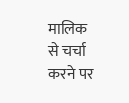मालिक से चर्चा करने पर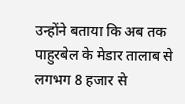उन्होंने बताया कि अब तक पाहुरबेल के मेडार तालाब से लगभग 8 हजार से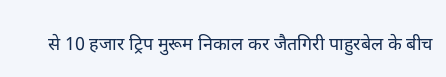से 10 हजार ट्रिप मुरूम निकाल कर जैतगिरी पाहुरबेल के बीच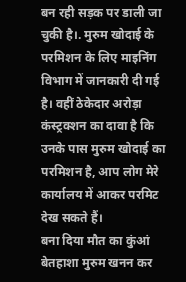बन रही सड़क पर डाली जा चुकी है।. मुरुम खोदाई के परमिशन के लिए माइनिंग विभाग में जानकारी दी गई है। वहीं ठेकेदार अरोड़ा कंस्ट्रक्शन का दावा है कि उनके पास मुरुम खोदाई का परमिशन है, आप लोग मेरे कार्यालय में आकर परमिट देख सकते हैं।
बना दिया मौत का कुंआं
बेतहाशा मुरुम खनन कर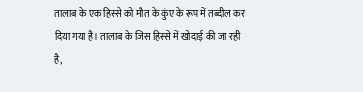तालाब के एक हिस्से को मौत के कुंए के रूप में तब्दील कर दिया गया है। तालाब के जिस हिस्से में खोदाई की जा रही है,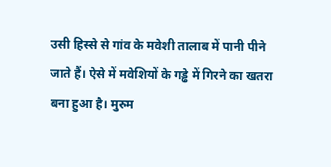उसी हिस्से से गांव के मवेशी तालाब में पानी पीने जाते हैं। ऐसे में मवेशियों के गड्ढे में गिरने का खतरा बना हुआ है। मुरुम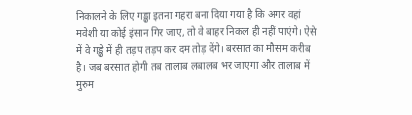निकालने के लिए गड्ढा इतना गहरा बना दिया गया है कि अगर वहां मवेशी या कोई इंसान गिर जाए, तो वे बाहर निकल ही नहीं पाएंगे। ऐसे में वे गड्ढे में ही तड़प तड़प कर दम तोड़ देंगे। बरसात का मौसम करीब है। जब बरसात होगी तब तालाब लबालब भर जाएगा और तालाब में मुरुम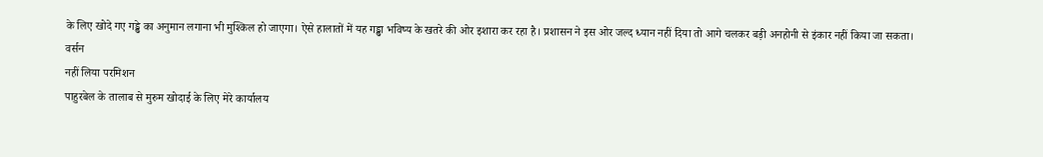के लिए खोदे गए गड्ढे का अनुमान लगाना भी मुश्किल हो जाएगा। ऐसे हालातों में यह गड्ढा भविष्य के खतरे की ओर इशारा कर रहा है। प्रशासन ने इस ओर जल्द ध्यान नहीं दिया तो आगे चलकर बड़ी अनहोनी से इंकार नहीं किया जा सकता।
वर्सन
नहीं लिया परमिशन
पाहुरबेल के तालाब से मुरुम खोदाई के लिए मेरे कार्यालय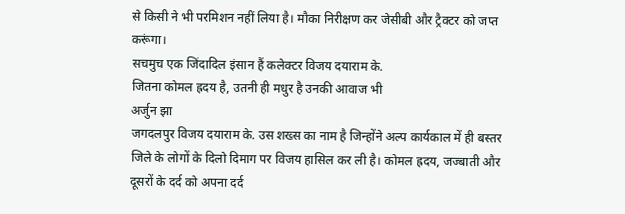से किसी ने भी परमिशन नहीं लिया है। मौका निरीक्षण कर जेसीबी और ट्रैक्टर को जप्त करूंगा।
सचमुच एक जिंदादिल इंसान हैं कलेक्टर विजय दयाराम के.
जितना कोमल ह्रदय है, उतनी ही मधुर है उनकी आवाज भी
अर्जुन झा
जगदलपुर विजय दयाराम के. उस शख्स का नाम है जिन्होंने अल्प कार्यकाल में ही बस्तर जिले के लोगों के दिलो दिमाग पर विजय हासिल कर ली है। कोमल ह्रदय, जज्बाती और दूसरों के दर्द को अपना दर्द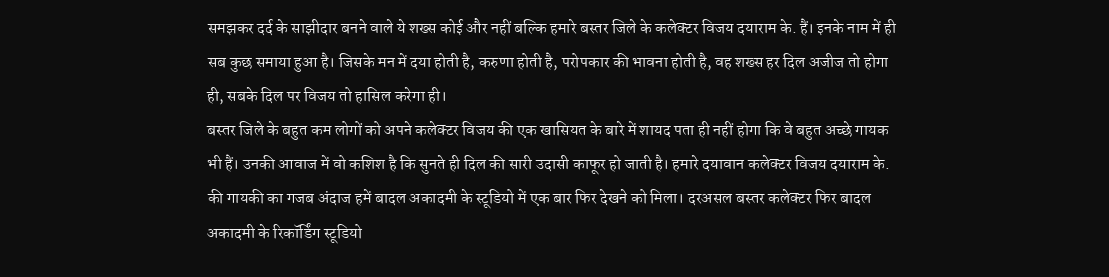समझकर दर्द के साझीदार बनने वाले ये शख्स कोई और नहीं बल्कि हमारे बस्तर जिले के कलेक्टर विजय दयाराम के. हैं। इनके नाम में ही सब कुछ समाया हुआ है। जिसके मन में दया होती है, करुणा होती है, परोपकार की भावना होती है, वह शख्स हर दिल अजीज तो होगा ही, सबके दिल पर विजय तो हासिल करेगा ही।
बस्तर जिले के बहुत कम लोगों को अपने कलेक्टर विजय की एक खासियत के बारे में शायद पता ही नहीं होगा कि वे बहुत अच्छे गायक भी हैं। उनकी आवाज में वो कशिश है कि सुनते ही दिल की सारी उदासी काफूर हो जाती है। हमारे दयावान कलेक्टर विजय दयाराम के. की गायकी का गजब अंदाज हमें बादल अकादमी के स्टूडियो में एक बार फिर देखने को मिला। दरअसल बस्तर कलेक्टर फिर बादल अकादमी के रिकॉर्डिंग स्टूडियो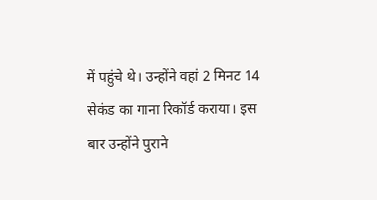में पहुंचे थे। उन्होंने वहां 2 मिनट 14 सेकंड का गाना रिकॉर्ड कराया। इस बार उन्होंने पुराने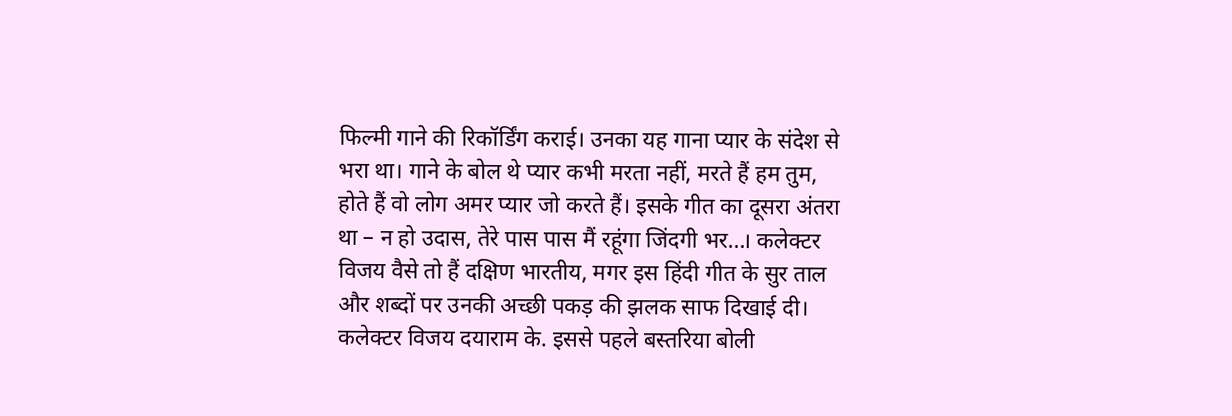फिल्मी गाने की रिकॉर्डिंग कराई। उनका यह गाना प्यार के संदेश से भरा था। गाने के बोल थे प्यार कभी मरता नहीं, मरते हैं हम तुम, होते हैं वो लोग अमर प्यार जो करते हैं। इसके गीत का दूसरा अंतरा था – न हो उदास, तेरे पास पास मैं रहूंगा जिंदगी भर…। कलेक्टर विजय वैसे तो हैं दक्षिण भारतीय, मगर इस हिंदी गीत के सुर ताल और शब्दों पर उनकी अच्छी पकड़ की झलक साफ दिखाई दी। कलेक्टर विजय दयाराम के. इससे पहले बस्तरिया बोली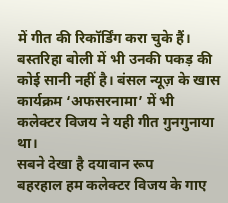में गीत की रिकॉर्डिंग करा चुके हैं। बस्तरिहा बोली में भी उनकी पकड़ की कोई सानी नहीं है। बंसल न्यूज़ के खास कार्यक्रम ‘अफसरनामा’ में भी कलेक्टर विजय ने यही गीत गुनगुनाया था।
सबने देखा है दयावान रूप
बहरहाल हम कलेक्टर विजय के गाए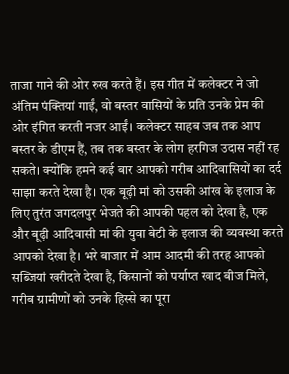ताजा गाने की ओर रुख करते हैं। इस गीत में कलेक्टर ने जो अंतिम पंक्तियां गाईं, वो बस्तर वासियों के प्रति उनके प्रेम की ओर इंगित करती नजर आईं। कलेक्टर साहब जब तक आप बस्तर के डीएम हैं, तब तक बस्तर के लोग हरगिज उदास नहीं रह सकते। क्योंकि हमने कई बार आपको गरीब आदिवासियों का दर्द साझा करते देखा है। एक बूढ़ी मां को उसकी आंख के इलाज के लिए तुरंत जगदलपुर भेजते की आपकी पहल को देखा है, एक और बूढ़ी आदिवासी मां की युवा बेटी के इलाज की व्यवस्था करते आपको देखा है। भरे बाजार में आम आदमी की तरह आपको सब्जियां खरीदते देखा है, किसानों को पर्याप्त खाद बीज मिले, गरीब ग्रामीणों को उनके हिस्से का पूरा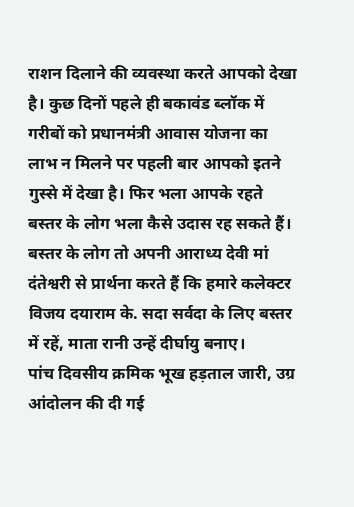राशन दिलाने की व्यवस्था करते आपको देखा है। कुछ दिनों पहले ही बकावंड ब्लॉक में गरीबों को प्रधानमंत्री आवास योजना का लाभ न मिलने पर पहली बार आपको इतने गुस्से में देखा है। फिर भला आपके रहते बस्तर के लोग भला कैसे उदास रह सकते हैं। बस्तर के लोग तो अपनी आराध्य देवी मां दंतेश्वरी से प्रार्थना करते हैं कि हमारे कलेक्टर विजय दयाराम के. सदा सर्वदा के लिए बस्तर में रहें, माता रानी उन्हें दीर्घायु बनाए।
पांच दिवसीय क्रमिक भूख हड़ताल जारी, उग्र आंदोलन की दी गई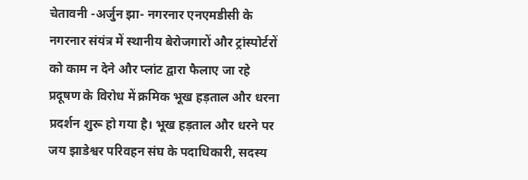चेतावनी -अर्जुन झा- नगरनार एनएमडीसी के नगरनार संयंत्र में स्थानीय बेरोजगारों और ट्रांस्पोर्टरों को काम न देने और प्लांट द्वारा फैलाए जा रहे प्रदूषण के विरोध में क्रमिक भूख हड़ताल और धरना प्रदर्शन शुरू हो गया है। भूख हड़ताल और धरने पर जय झाडेश्वर परिवहन संघ के पदाधिकारी, सदस्य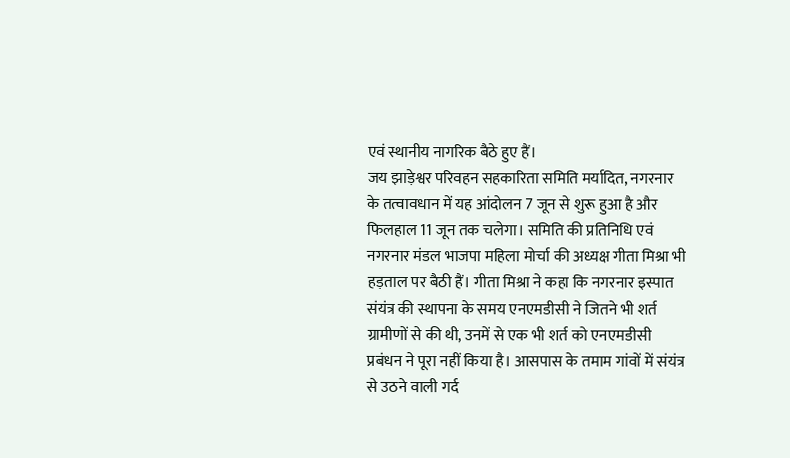एवं स्थानीय नागरिक बैठे हुए हैं।
जय झाड़ेश्वर परिवहन सहकारिता समिति मर्यादित, नगरनार के तत्वावधान में यह आंदोलन 7 जून से शुरू हुआ है और फिलहाल 11 जून तक चलेगा। समिति की प्रतिनिधि एवं नगरनार मंडल भाजपा महिला मोर्चा की अध्यक्ष गीता मिश्रा भी हड़ताल पर बैठी हैं। गीता मिश्रा ने कहा कि नगरनार इस्पात संयंत्र की स्थापना के समय एनएमडीसी ने जितने भी शर्त ग्रामीणों से की थी, उनमें से एक भी शर्त को एनएमडीसी प्रबंधन ने पूरा नहीं किया है। आसपास के तमाम गांवों में संयंत्र से उठने वाली गर्द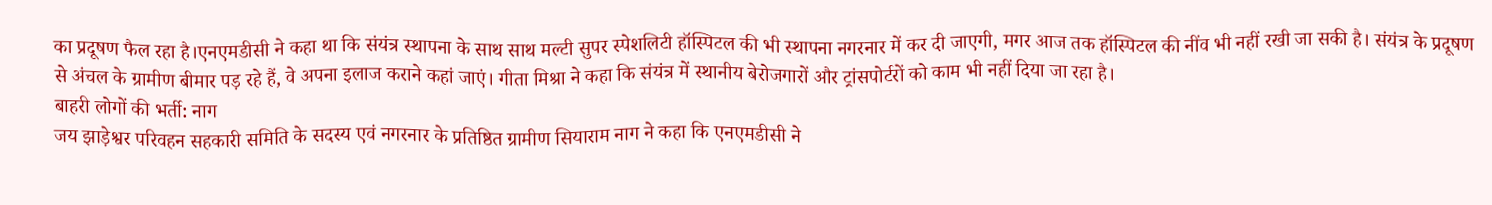का प्रदूषण फैल रहा है।एनएमडीसी ने कहा था कि संयंत्र स्थापना के साथ साथ मल्टी सुपर स्पेशलिटी हॉस्पिटल की भी स्थापना नगरनार में कर दी जाएगी, मगर आज तक हॉस्पिटल की नींव भी नहीं रखी जा सकी है। संयंत्र के प्रदूषण से अंचल के ग्रामीण बीमार पड़ रहे हैं, वे अपना इलाज कराने कहां जाएं। गीता मिश्रा ने कहा कि संयंत्र में स्थानीय बेरोजगारों और ट्रांसपोर्टरों को काम भी नहीं दिया जा रहा है।
बाहरी लोगों की भर्ती: नाग
जय झाड़ेश्वर परिवहन सहकारी समिति के सदस्य एवं नगरनार के प्रतिष्ठित ग्रामीण सियाराम नाग ने कहा कि एनएमडीसी ने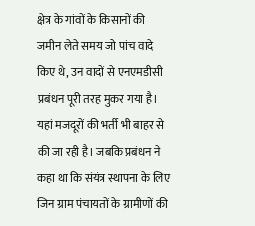क्षेत्र के गांवों के किसानों की जमीन लेते समय जो पांच वादे किए थे, उन वादों से एनएमडीसी प्रबंधन पूरी तरह मुकर गया है। यहां मजदूरों की भर्ती भी बाहर से की जा रही है। जबकि प्रबंधन ने कहा था कि संयंत्र स्थापना के लिए जिन ग्राम पंचायतों के ग्रामीणों की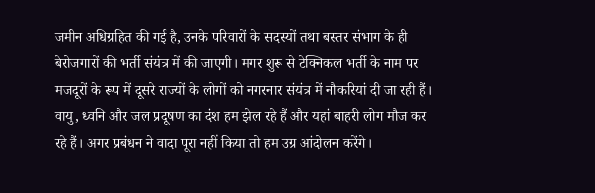जमीन अधिग्रहित की गई है, उनके परिवारों के सदस्यों तथा बस्तर संभाग के ही बेरोजगारों की भर्ती संयंत्र में की जाएगी। मगर शुरू से टेक्निकल भर्ती के नाम पर मजदूरों के रूप में दूसरे राज्यों के लोगों को नगरनार संयंत्र में नौकरियां दी जा रही हैं। वायु, ध्वनि और जल प्रदूषण का दंश हम झेल रहे हैं और यहां बाहरी लोग मौज कर रहे हैं। अगर प्रबंधन ने वादा पूरा नहीं किया तो हम उग्र आंदोलन करेंगे।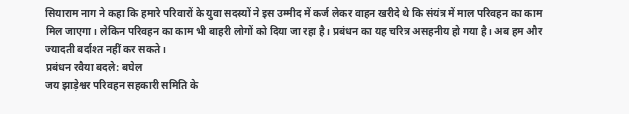सियाराम नाग ने कहा कि हमारे परिवारों के युवा सदस्यों ने इस उम्मीद में कर्ज लेकर वाहन खरीदे थे कि संयंत्र में माल परिवहन का काम मिल जाएगा। लेकिन परिवहन का काम भी बाहरी लोगों को दिया जा रहा है। प्रबंधन का यह चरित्र असहनीय हो गया है। अब हम और ज्यादती बर्दाश्त नहीं कर सकते।
प्रबंधन रवैया बदले: बघेल
जय झाड़ेश्वर परिवहन सहकारी समिति के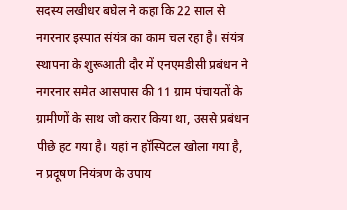सदस्य लखीधर बघेल ने कहा कि 22 साल से नगरनार इस्पात संयंत्र का काम चल रहा है। संयंत्र स्थापना के शुरूआती दौर में एनएमडीसी प्रबंधन ने नगरनार समेत आसपास की 11 ग्राम पंचायतों के ग्रामीणों के साथ जो करार किया था, उससे प्रबंधन पीछे हट गया है। यहां न हॉस्पिटल खोला गया है, न प्रदूषण नियंत्रण के उपाय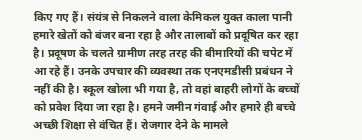किए गए हैं। संयंत्र से निकलने वाला केमिकल युक्त काला पानी हमारे खेतों को बंजर बना रहा है और तालाबों को प्रदूषित कर रहा है। प्रदूषण के चलते ग्रामीण तरह तरह की बीमारियों की चपेट में आ रहे हैं। उनके उपचार की व्यवस्था तक एनएमडीसी प्रबंधन ने नहीं की है। स्कूल खोला भी गया है, तो वहां बाहरी लोगों के बच्चों को प्रवेश दिया जा रहा है। हमने जमीन गंवाई और हमारे ही बच्चे अच्छी शिक्षा से वंचित हैं। रोजगार देने के मामले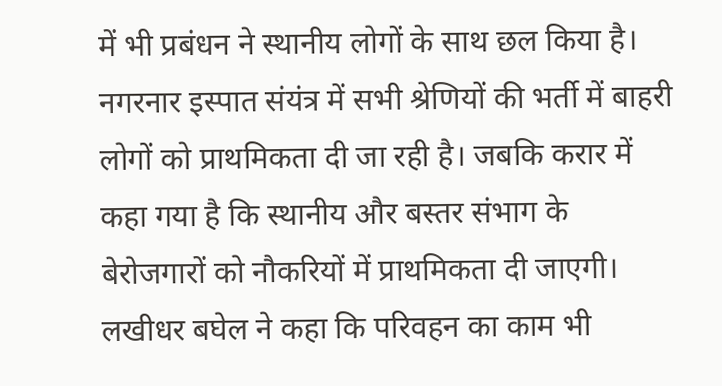में भी प्रबंधन ने स्थानीय लोगों के साथ छल किया है। नगरनार इस्पात संयंत्र में सभी श्रेणियों की भर्ती में बाहरी लोगों को प्राथमिकता दी जा रही है। जबकि करार में कहा गया है कि स्थानीय और बस्तर संभाग के बेरोजगारों को नौकरियों में प्राथमिकता दी जाएगी। लखीधर बघेल ने कहा कि परिवहन का काम भी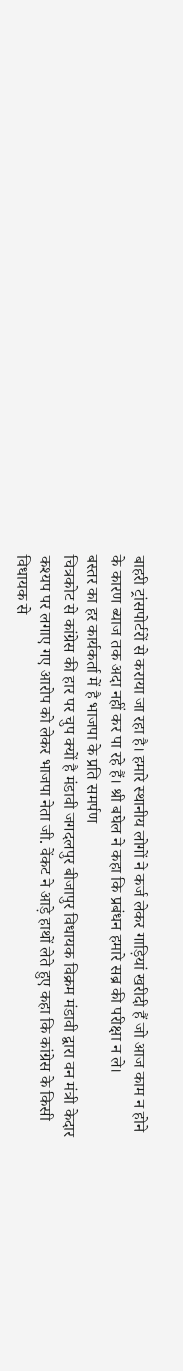बाहरी ट्रांसपोर्टरों से कराया जा रहा है। हमारे स्थानीय लोगों ने कर्ज लेकर गाड़ियां खरीदी हैं जो आज काम न होने के कारण ब्याज तक अदा नहीं कर पा रहे हैं। श्री बघेल ने कहा कि प्रबंधन हमारे सब्र की परीक्षा न ले।
बस्तर का हर कार्यकर्ता में है भाजपा के प्रति समर्पण
चित्रकोट से कांग्रेस की हार पर चुप क्यों है मंडावी जगदलपुर बीजापुर विधायक विक्रम मंडावी द्वारा वन मंत्री केदार कश्यप पर लगाए गए आरोप को लेकर भाजपा नेता जी. वेंकट ने आड़े हाथों लेते हुए कहा कि कांग्रेस के किसी विधायक से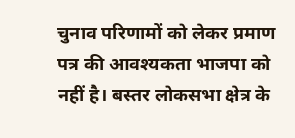चुनाव परिणामों को लेकर प्रमाण पत्र की आवश्यकता भाजपा को नहीं है। बस्तर लोकसभा क्षेत्र के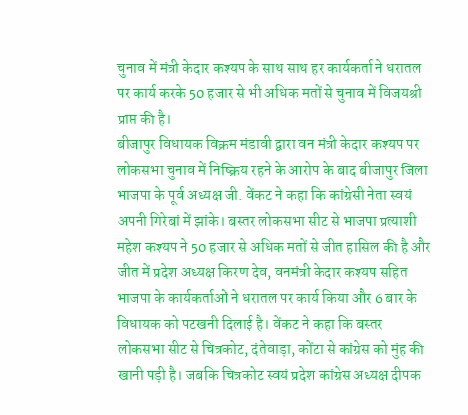चुनाव में मंत्री केदार कश्यप के साथ साथ हर कार्यकर्ता ने धरातल पर कार्य करके 50 हजार से भी अधिक मतों से चुनाव में विजयश्री प्राप्त की है।
बीजापुर विधायक विक्रम मंडावी द्वारा वन मंत्री केदार कश्यप पर लोकसभा चुनाव में निष्क्रिय रहने के आरोप के बाद बीजापुर जिला भाजपा के पूर्व अध्यक्ष जी. वेंकट ने कहा कि कांग्रेसी नेता स्वयं अपनी गिरेबां में झांके। बस्तर लोकसभा सीट से भाजपा प्रत्याशी महेश कश्यप ने 50 हजार से अधिक मतों से जीत हासिल की है और जीत में प्रदेश अध्यक्ष किरण देव, वनमंत्री केदार कश्यप सहित भाजपा के कार्यकर्ताओं ने धरातल पर कार्य किया और 6 बार के विधायक को पटखनी दिलाई है। वेंकट ने कहा कि बस्तर लोकसभा सीट से चित्रकोट, दंतेवाड़ा, कोंटा से कांग्रेस को मुंह की खानी पड़ी है। जबकि चित्रकोट स्वयं प्रदेश कांग्रेस अध्यक्ष दीपक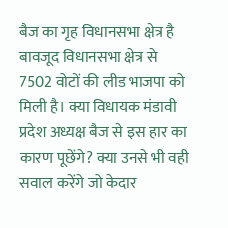बैज का गृह विधानसभा क्षेत्र है बावजूद विधानसभा क्षेत्र से 7502 वोटों की लीड भाजपा को मिली है। क्या विधायक मंडावी प्रदेश अध्यक्ष बैज से इस हार का कारण पूछेंगे? क्या उनसे भी वही सवाल करेंगे जो केदार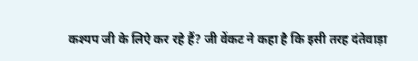कश्यप जी के लिऐ कर रहे हैं? जी वेंकट ने कहा है कि इसी तरह दंतेवाड़ा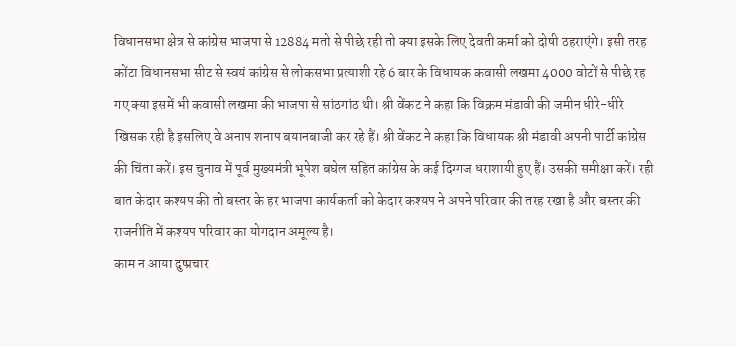विधानसभा क्षेत्र से कांग्रेस भाजपा से 12884 मतो से पीछे रही तो क्या इसके लिए देवती कर्मा को दोषी ठहराएंगे। इसी तरह कोंटा विधानसभा सीट से स्वयं कांग्रेस से लोकसभा प्रत्याशी रहे 6 बार के विधायक कवासी लखमा 4000 वोटों से पीछे रह गए क्या इसमें भी कवासी लखमा की भाजपा से सांठगांठ थी। श्री वेंकट ने कहा कि विक्रम मंडावी की जमीन धीरे-धीरे खिसक रही है इसलिए वे अनाप शनाप बयानबाजी कर रहे हैं। श्री वेंकट ने कहा कि विधायक श्री मंडावी अपनी पार्टी कांग्रेस की चिंता करें। इस चुनाव में पूर्व मुख्यमंत्री भूपेश बघेल सहित कांग्रेस के कई दिग्गज धराशायी हुए हैं। उसकी समीक्षा करें। रही बात केदार कश्यप की तो बस्तर के हर भाजपा कार्यकर्ता को केदार कश्यप ने अपने परिवार की तरह रखा है और बस्तर की राजनीति में कश्यप परिवार का योगदान अमूल्य है।
काम न आया दुष्प्रचार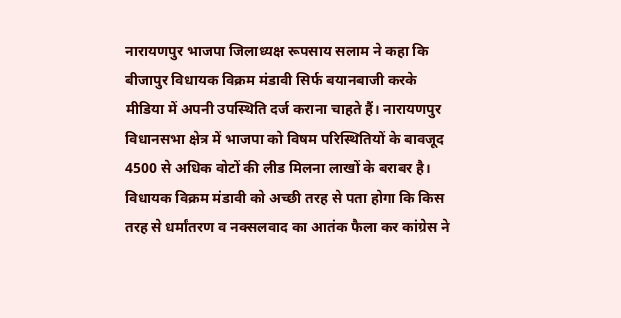नारायणपुर भाजपा जिलाध्यक्ष रूपसाय सलाम ने कहा कि बीजापुर विधायक विक्रम मंडावी सिर्फ बयानबाजी करके मीडिया में अपनी उपस्थिति दर्ज कराना चाहते हैं। नारायणपुर विधानसभा क्षेत्र में भाजपा को विषम परिस्थितियों के बावजूद 4500 से अधिक वोटों की लीड मिलना लाखों के बराबर है। विधायक विक्रम मंडावी को अच्छी तरह से पता होगा कि किस तरह से धर्मांतरण व नक्सलवाद का आतंक फैला कर कांग्रेस ने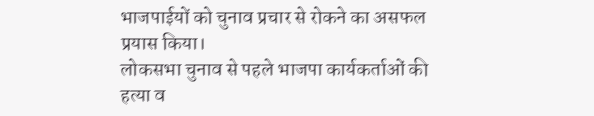भाजपाईयों को चुनाव प्रचार से रोकने का असफल प्रयास किया।
लोकसभा चुनाव से पहले भाजपा कार्यकर्ताओं की हत्या व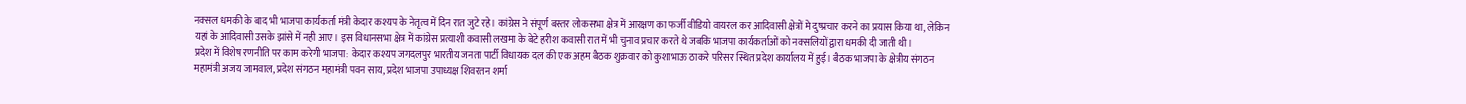नक्सल धमकी के बाद भी भाजपा कार्यकर्ता मंत्री केदार कश्यप के नेतृत्व में दिन रात जुटे रहे। कांग्रेस ने संपूर्ण बस्तर लोकसभा क्षेत्र में आरक्षण का फर्जी वीडियो वायरल कर आदिवासी क्षेत्रों मे दुष्प्रचार करने का प्रयास किया था, लेकिन यहां के आदिवासी उसके झांसे में नही आए। इस विधानसभा क्षेत्र में कांग्रेस प्रत्याशी कवासी लखमा के बेटे हरीश कवासी रात में भी चुनाव प्रचार करते थे जबकि भाजपा कार्यकर्ताओं को नक्सलियों द्वारा धमकी दी जाती थी।
प्रदेश में विशेष रणनीति पर काम करेगी भाजपा: केदार कश्यप जगदलपुर भारतीय जनता पार्टी विधायक दल की एक अहम बैठक शुक्रवार को कुशाभाऊ ठाकरे परिसर स्थित प्रदेश कार्यालय में हुई। बैठक भाजपा के क्षेत्रीय संगठन महामंत्री अजय जामवाल, प्रदेश संगठन महामंत्री पवन साय, प्रदेश भाजपा उपाध्यक्ष शिवरतन शर्मा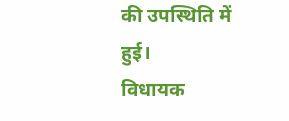की उपस्थिति में हुई।
विधायक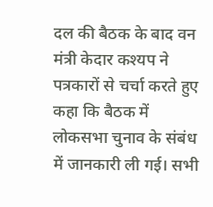दल की बैठक के बाद वन मंत्री केदार कश्यप ने पत्रकारों से चर्चा करते हुए कहा कि बैठक में लोकसभा चुनाव के संबंध में जानकारी ली गई। सभी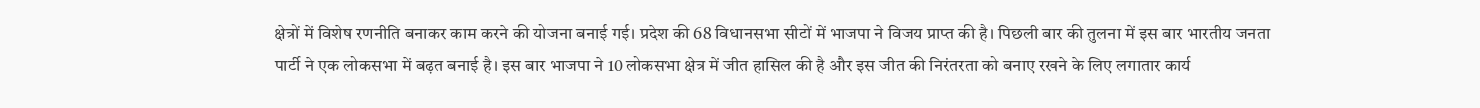क्षेत्रों में विशेष रणनीति बनाकर काम करने की योजना बनाई गई। प्रदेश की 68 विधानसभा सीटों में भाजपा ने विजय प्राप्त की है। पिछली बार की तुलना में इस बार भारतीय जनता पार्टी ने एक लोकसभा में बढ़त बनाई है। इस बार भाजपा ने 10 लोकसभा क्षेत्र में जीत हासिल की है और इस जीत की निरंतरता को बनाए रखने के लिए लगातार कार्य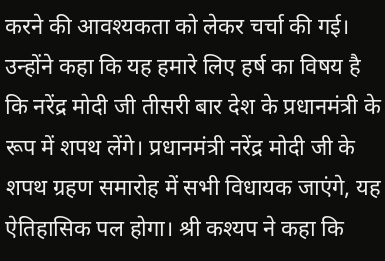करने की आवश्यकता को लेकर चर्चा की गई। उन्होंने कहा कि यह हमारे लिए हर्ष का विषय है कि नरेंद्र मोदी जी तीसरी बार देश के प्रधानमंत्री के रूप में शपथ लेंगे। प्रधानमंत्री नरेंद्र मोदी जी के शपथ ग्रहण समारोह में सभी विधायक जाएंगे, यह ऐतिहासिक पल होगा। श्री कश्यप ने कहा कि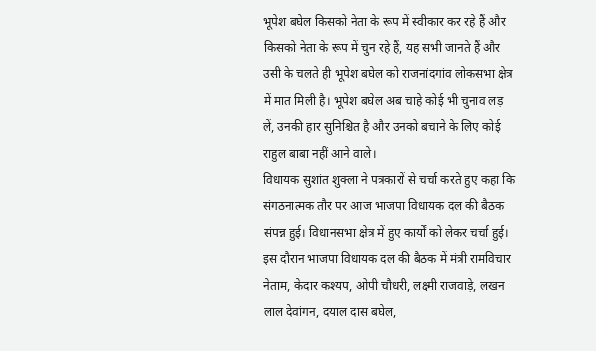भूपेश बघेल किसको नेता के रूप में स्वीकार कर रहे हैं और किसको नेता के रूप में चुन रहे हैं, यह सभी जानते हैं और उसी के चलते ही भूपेश बघेल को राजनांदगांव लोकसभा क्षेत्र में मात मिली है। भूपेश बघेल अब चाहे कोई भी चुनाव लड़ लें, उनकी हार सुनिश्चित है और उनको बचाने के लिए कोई राहुल बाबा नहीं आने वाले।
विधायक सुशांत शुक्ला ने पत्रकारों से चर्चा करते हुए कहा कि संगठनात्मक तौर पर आज भाजपा विधायक दल की बैठक संपन्न हुई। विधानसभा क्षेत्र में हुए कार्यों को लेकर चर्चा हुई। इस दौरान भाजपा विधायक दल की बैठक में मंत्री रामविचार नेताम, केदार कश्यप, ओपी चौधरी, लक्ष्मी राजवाड़े, लखन लाल देवांगन, दयाल दास बघेल,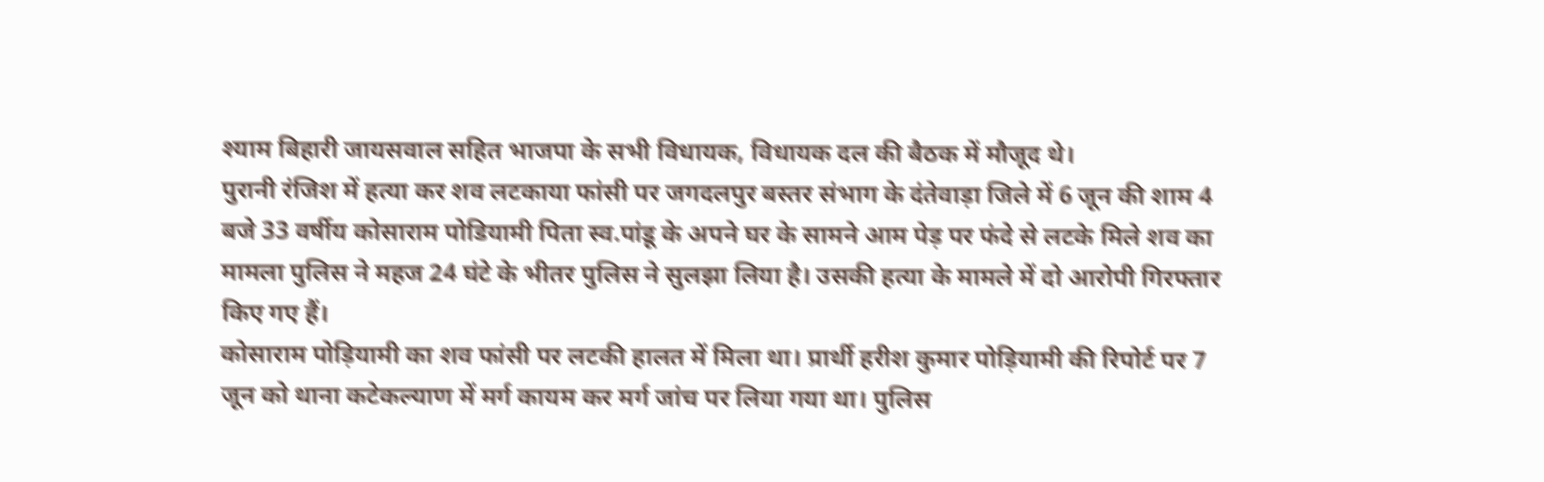श्याम बिहारी जायसवाल सहित भाजपा के सभी विधायक, विधायक दल की बैठक में मौजूद थे।
पुरानी रंजिश में हत्या कर शव लटकाया फांसी पर जगदलपुर बस्तर संभाग के दंतेवाड़ा जिले में 6 जून की शाम 4 बजे 33 वर्षीय कोसाराम पोडियामी पिता स्व.पांडू के अपने घर के सामने आम पेड़ पर फंदे से लटके मिले शव का मामला पुलिस ने महज 24 घंटे के भीतर पुलिस ने सुलझा लिया है। उसकी हत्या के मामले में दो आरोपी गिरफ्तार किए गए हैं।
कोसाराम पोड़ियामी का शव फांसी पर लटकी हालत में मिला था। प्रार्थी हरीश कुमार पोड़ियामी की रिपोर्ट पर 7 जून को थाना कटेकल्याण में मर्ग कायम कर मर्ग जांच पर लिया गया था। पुलिस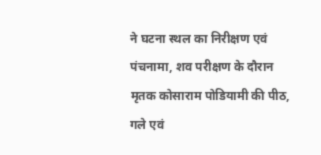ने घटना स्थल का निरीक्षण एवं पंचनामा, शव परीक्षण के दौरान मृतक कोसाराम पोडियामी की पीठ, गले एवं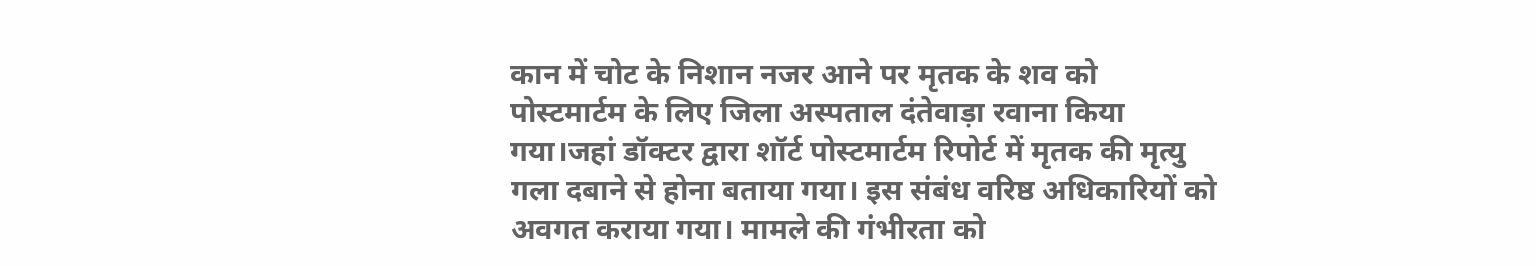कान में चोट के निशान नजर आने पर मृतक के शव को पोस्टमार्टम के लिए जिला अस्पताल दंतेवाड़ा रवाना किया गया।जहां डॉक्टर द्वारा शॉर्ट पोस्टमार्टम रिपोर्ट में मृतक की मृत्यु गला दबाने से होना बताया गया। इस संबंध वरिष्ठ अधिकारियों को अवगत कराया गया। मामले की गंभीरता को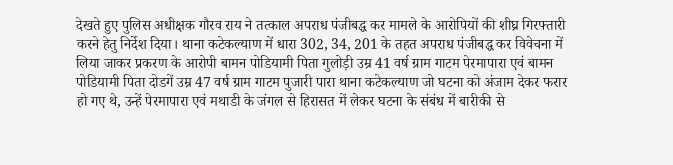देखते हुए पुलिस अधीक्षक गौरव राय ने तत्काल अपराध पंजीबद्ध कर मामले के आरोपियों की शीघ्र गिरफ्तारी करने हेतु निर्देश दिया। थाना कटेकल्याण में धारा 302, 34, 201 के तहत अपराध पंजीबद्ध कर विवेचना में लिया जाकर प्रकरण के आरोपी बामन पोडियामी पिता गुलोड़ी उम्र 41 वर्ष ग्राम गाटम पेरमापारा एवं बामन पोडियामी पिता दोडगें उम्र 47 वर्ष ग्राम गाटम पुजारी पारा थाना कटेकल्याण जो घटना को अंजाम देकर फरार हो गए थे, उन्हें पेरमापारा एवं मथाडी के जंगल से हिरासत में लेकर घटना के संबंध में बारीकी से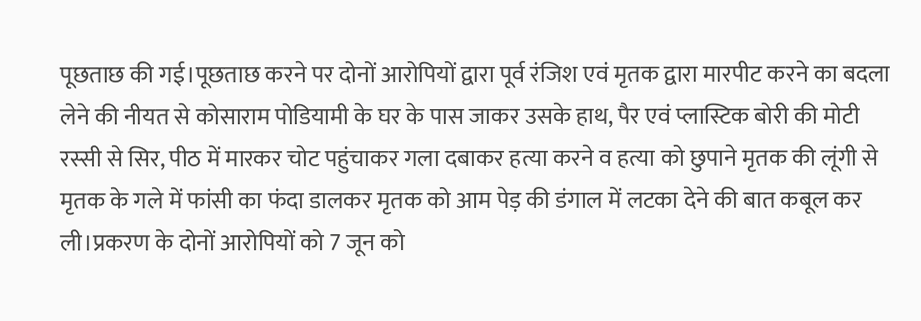पूछताछ की गई।पूछताछ करने पर दोनों आरोपियों द्वारा पूर्व रंजिश एवं मृतक द्वारा मारपीट करने का बदला लेने की नीयत से कोसाराम पोडियामी के घर के पास जाकर उसके हाथ, पैर एवं प्लास्टिक बोरी की मोटी रस्सी से सिर, पीठ में मारकर चोट पहुंचाकर गला दबाकर हत्या करने व हत्या को छुपाने मृतक की लूंगी से मृतक के गले में फांसी का फंदा डालकर मृतक को आम पेड़ की डंगाल में लटका देने की बात कबूल कर ली।प्रकरण के दोनों आरोपियों को 7 जून को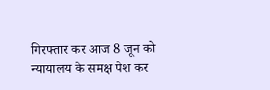गिरफ्तार कर आज 8 जून को न्यायालय के समक्ष पेश कर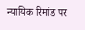न्यायिक रिमांड पर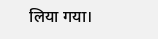लिया गया।